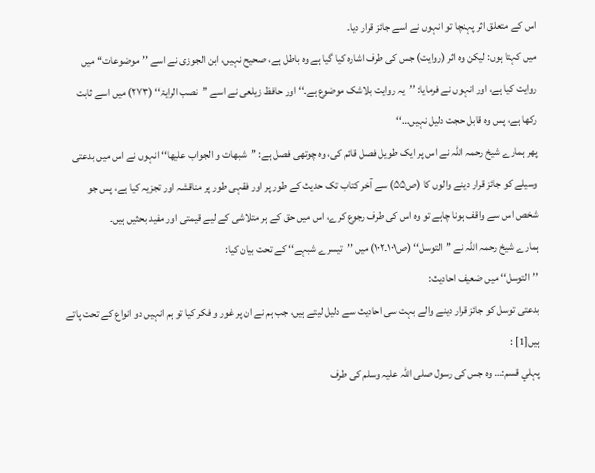اس کے متعلق اثر پہنچا تو انہوں نے اسے جائز قرار دیا۔
میں کہتا ہوں: لیکن وہ اثر (روایت) جس کی طرف اشارہ کیا گیا ہے وہ باطل ہے، صحیح نہیں، ابن الجوزی نے اسے ’’موضوعات‘‘ میں روایت کیا ہے، اور انہوں نے فرمایا: ’’یہ روایت بلاشک موضوع ہے۔‘‘ اور حافظ زیلعی نے اسے ’’نصب الرایۃ‘‘ (۲۷۳) میں اسے ثابت رکھا ہے، پس وہ قابل حجت دلیل نہیں…‘‘
پھر ہمارے شیخ رحمہ اللہ نے اس پر ایک طویل فصل قائم کی، وہ چوتھی فصل ہے: ’’شبھات و الجواب علیھا‘‘ انہوں نے اس میں بدعتی وسیلے کو جائز قرار دینے والوں کا (ص۵۵) سے آخر کتاب تک حدیث کے طور پر اور فقہی طور پر مناقشہ اور تجزیہ کیا ہے، پس جو شخص اس سے واقف ہونا چاہے تو وہ اس کی طرف رجوع کرے، اس میں حق کے ہر متلاشی کے لیے قیمتی اور مفید بحثیں ہیں۔
ہمارے شیخ رحمہ اللہ نے ’’التوسل‘‘ (ص۱۰۱۔۱۰۲) میں ’’تیسرے شبہے‘‘ کے تحت بیان کیا:
’’التوسل‘‘ میں ضعیف احادیث:
بدعتی توسل کو جائز قرار دینے والے بہت سی احادیث سے دلیل لیتے ہیں، جب ہم نے ان پر غور و فکر کیا تو ہم انہیں دو انواع کے تحت پاتے ہیں[1] :
پہلي قسم:… وہ جس کی رسول صلی اللہ علیہ وسلم کی طرف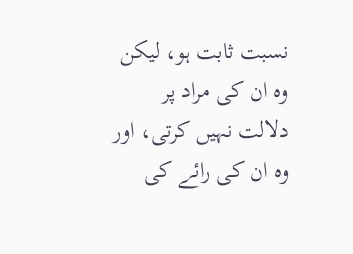نسبت ثابت ہو، لیکن وہ ان کی مراد پر دلالت نہیں کرتی، اور وہ ان کی رائے کی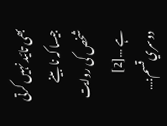بھی تائید نہیں کرتی جیسا کہ نا بینے شخص کی روایت ہے …[2]
دوسري قسم:…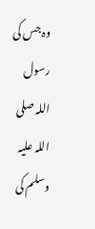وہ جس کی رسول اللہ صلی اللہ علیہ وسلم کی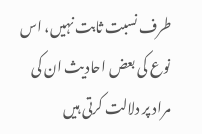طرف نسبت ثابت نہیں، اس نوع کی بعض احادیث ان کی مراد پر دلالت کرتی ہیں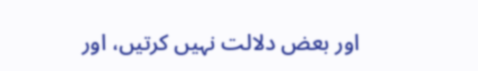اور بعض دلالت نہیں کرتیں، اور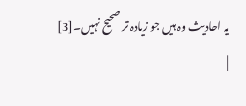یہ احادیث وہ ہیں جو زیادہ تر صحیح نہیں۔[3]
|